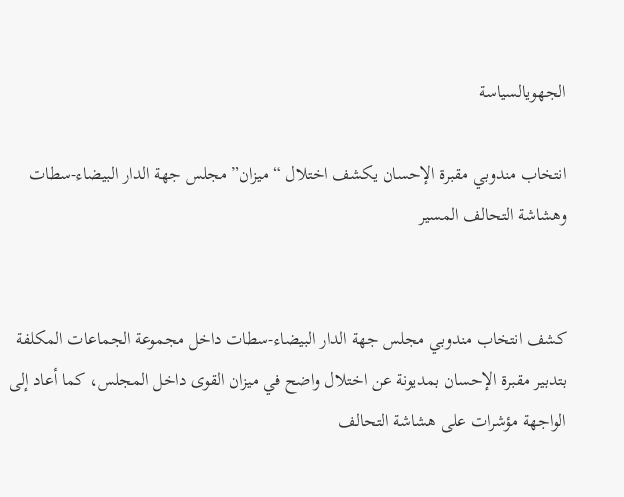الجهويالسياسة

انتخاب مندوبي مقبرة الإحسان يكشف اختلال “ميزان” مجلس جهة الدار البيضاء-سطات وهشاشة التحالف المسير


كشف انتخاب مندوبي مجلس جهة الدار البيضاء-سطات داخل مجموعة الجماعات المكلفة بتدبير مقبرة الإحسان بمديونة عن اختلال واضح في ميزان القوى داخل المجلس، كما أعاد إلى الواجهة مؤشرات على هشاشة التحالف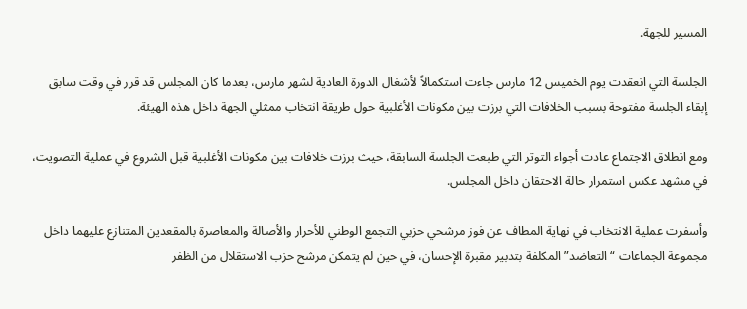المسير للجهة.

الجلسة التي انعقدت يوم الخميس 12 مارس جاءت استكمالاً لأشغال الدورة العادية لشهر مارس، بعدما كان المجلس قد قرر في وقت سابق إبقاء الجلسة مفتوحة بسبب الخلافات التي برزت بين مكونات الأغلبية حول طريقة انتخاب ممثلي الجهة داخل هذه الهيئة.

ومع انطلاق الاجتماع عادت أجواء التوتر التي طبعت الجلسة السابقة، حيث برزت خلافات بين مكونات الأغلبية قبل الشروع في عملية التصويت، في مشهد عكس استمرار حالة الاحتقان داخل المجلس.

وأسفرت عملية الانتخاب في نهاية المطاف عن فوز مرشحي حزبي التجمع الوطني للأحرار والأصالة والمعاصرة بالمقعدين المتنازع عليهما داخل مجموعة الجماعات “التعاضد” المكلفة بتدبير مقبرة الإحسان، في حين لم يتمكن مرشح حزب الاستقلال من الظفر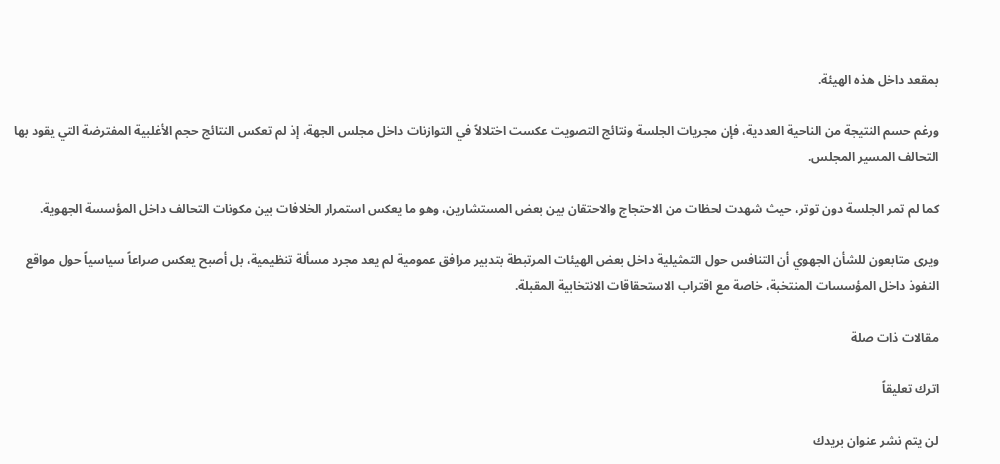بمقعد داخل هذه الهيئة.

ورغم حسم النتيجة من الناحية العددية، فإن مجريات الجلسة ونتائج التصويت عكست اختلالاً في التوازنات داخل مجلس الجهة، إذ لم تعكس النتائج حجم الأغلبية المفترضة التي يقود بها التحالف المسير المجلس.

كما لم تمر الجلسة دون توتر، حيث شهدت لحظات من الاحتجاج والاحتقان بين بعض المستشارين، وهو ما يعكس استمرار الخلافات بين مكونات التحالف داخل المؤسسة الجهوية.

ويرى متابعون للشأن الجهوي أن التنافس حول التمثيلية داخل بعض الهيئات المرتبطة بتدبير مرافق عمومية لم يعد مجرد مسألة تنظيمية، بل أصبح يعكس صراعاً سياسياً حول مواقع النفوذ داخل المؤسسات المنتخبة، خاصة مع اقتراب الاستحقاقات الانتخابية المقبلة.

مقالات ذات صلة

اترك تعليقاً

لن يتم نشر عنوان بريدك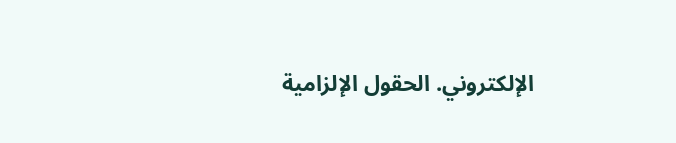الإلكتروني. الحقول الإلزامية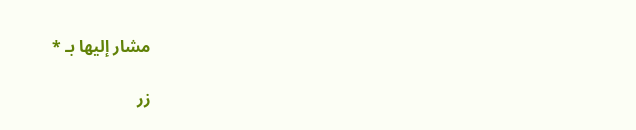مشار إليها بـ *

زر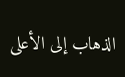الذهاب إلى الأعلى